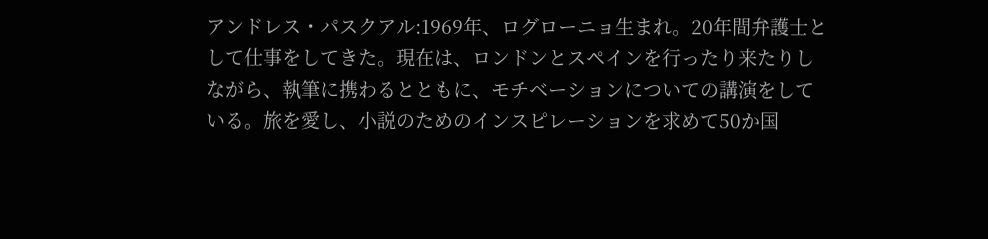アンドレス・パスクアル:1969年、ログローニョ生まれ。20年間弁護士として仕事をしてきた。現在は、ロンドンとスペインを行ったり来たりしながら、執筆に携わるとともに、モチベーションについての講演をしている。旅を愛し、小説のためのインスピレーションを求めて50か国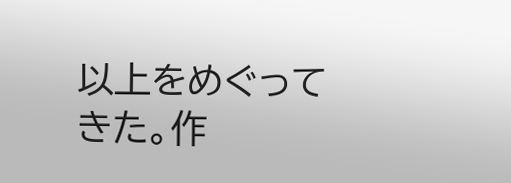以上をめぐってきた。作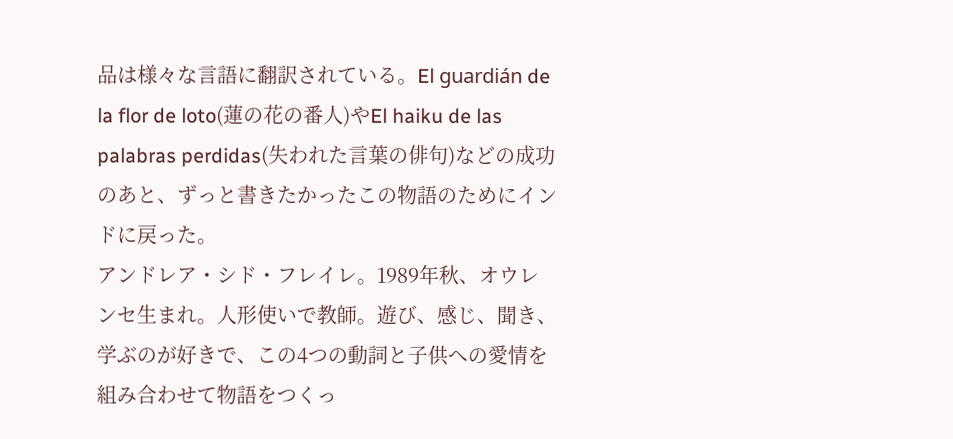品は様々な言語に翻訳されている。El guardián de la flor de loto(蓮の花の番人)やEl haiku de las palabras perdidas(失われた言葉の俳句)などの成功のあと、ずっと書きたかったこの物語のためにインドに戻った。
アンドレア・シド・フレイレ。1989年秋、オウレンセ生まれ。人形使いで教師。遊び、感じ、聞き、学ぶのが好きで、この4つの動詞と子供への愛情を組み合わせて物語をつくっ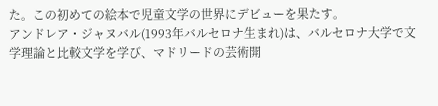た。この初めての絵本で児童文学の世界にデビューを果たす。
アンドレア・ジャヌバル(1993年バルセロナ生まれ)は、バルセロナ大学で文学理論と比較文学を学び、マドリードの芸術開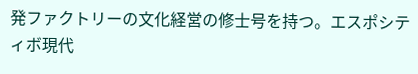発ファクトリーの文化経営の修士号を持つ。エスポシティボ現代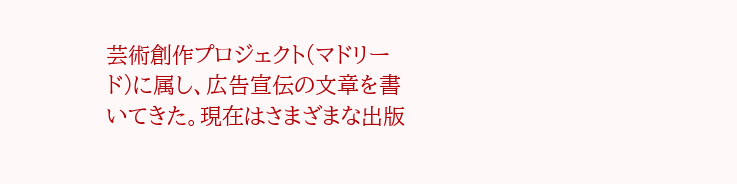芸術創作プロジェクト(マドリード)に属し、広告宣伝の文章を書いてきた。現在はさまざまな出版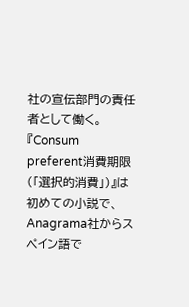社の宣伝部門の責任者として働く。『Consum preferent消費期限(「選択的消費」)』は初めての小説で、Anagrama社からスペイン語で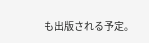も出版される予定。